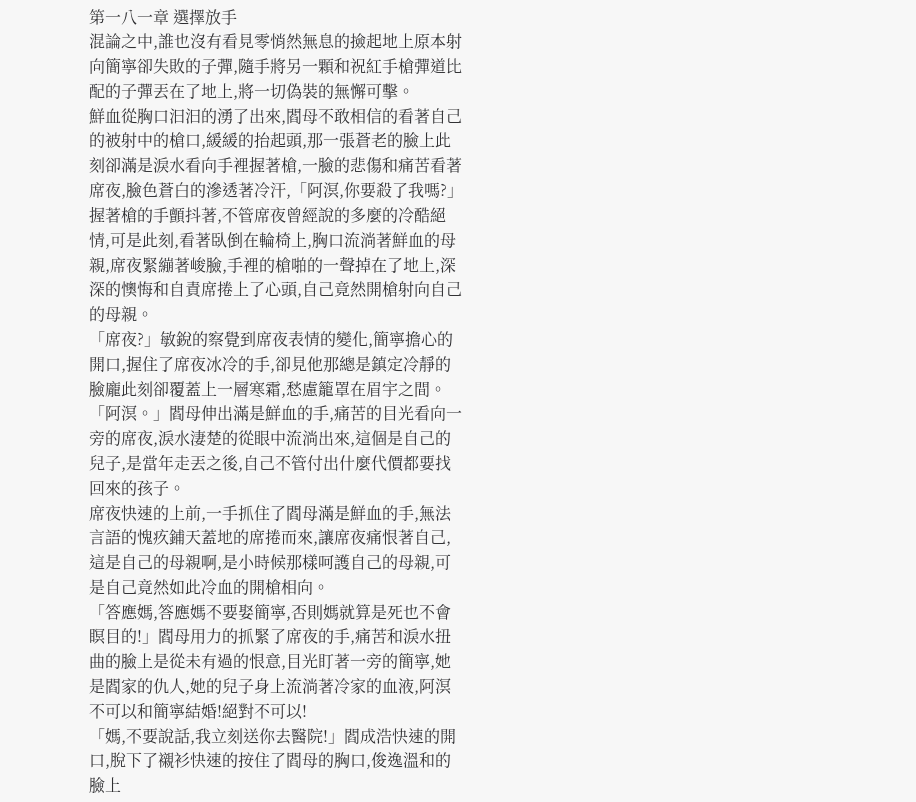第一八一章 選擇放手
混論之中,誰也沒有看見零悄然無息的撿起地上原本射向簡寧卻失敗的子彈,隨手將另一顆和祝紅手槍彈道比配的子彈丟在了地上,將一切偽裝的無懈可擊。
鮮血從胸口汩汩的湧了出來,閻母不敢相信的看著自己的被射中的槍口,緩緩的抬起頭,那一張蒼老的臉上此刻卻滿是淚水看向手裡握著槍,一臉的悲傷和痛苦看著席夜,臉色蒼白的滲透著冷汗,「阿溟,你要殺了我嗎?」
握著槍的手顫抖著,不管席夜曾經說的多麼的冷酷絕情,可是此刻,看著臥倒在輪椅上,胸口流淌著鮮血的母親,席夜緊繃著峻臉,手裡的槍啪的一聲掉在了地上,深深的懊悔和自責席捲上了心頭,自己竟然開槍射向自己的母親。
「席夜?」敏銳的察覺到席夜表情的變化,簡寧擔心的開口,握住了席夜冰冷的手,卻見他那總是鎮定冷靜的臉龐此刻卻覆蓋上一層寒霜,愁慮籠罩在眉宇之間。
「阿溟。」閻母伸出滿是鮮血的手,痛苦的目光看向一旁的席夜,淚水淒楚的從眼中流淌出來,這個是自己的兒子,是當年走丟之後,自己不管付出什麼代價都要找回來的孩子。
席夜快速的上前,一手抓住了閻母滿是鮮血的手,無法言語的愧疚鋪天蓋地的席捲而來,讓席夜痛恨著自己,這是自己的母親啊,是小時候那樣呵護自己的母親,可是自己竟然如此冷血的開槍相向。
「答應媽,答應媽不要娶簡寧,否則媽就算是死也不會瞑目的!」閻母用力的抓緊了席夜的手,痛苦和淚水扭曲的臉上是從未有過的恨意,目光盯著一旁的簡寧,她是閻家的仇人,她的兒子身上流淌著冷家的血液,阿溟不可以和簡寧結婚!絕對不可以!
「媽,不要說話,我立刻送你去醫院!」閻成浩快速的開口,脫下了襯衫快速的按住了閻母的胸口,俊逸溫和的臉上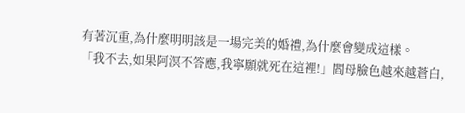有著沉重,為什麼明明該是一場完美的婚禮,為什麼會變成這樣。
「我不去,如果阿溟不答應,我寧願就死在這裡!」閻母臉色越來越蒼白,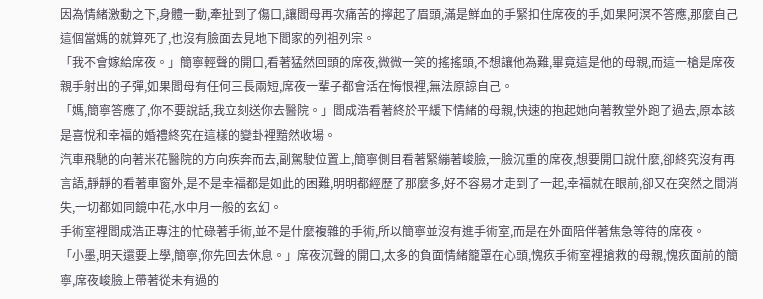因為情緒激動之下,身體一動,牽扯到了傷口,讓閻母再次痛苦的擰起了眉頭,滿是鮮血的手緊扣住席夜的手,如果阿溟不答應,那麼自己這個當媽的就算死了,也沒有臉面去見地下閻家的列祖列宗。
「我不會嫁給席夜。」簡寧輕聲的開口,看著猛然回頭的席夜,微微一笑的搖搖頭,不想讓他為難,畢竟這是他的母親,而這一槍是席夜親手射出的子彈,如果閻母有任何三長兩短,席夜一輩子都會活在悔恨裡,無法原諒自己。
「媽,簡寧答應了,你不要說話,我立刻送你去醫院。」閻成浩看著終於平緩下情緒的母親,快速的抱起她向著教堂外跑了過去,原本該是喜悅和幸福的婚禮終究在這樣的變卦裡黯然收場。
汽車飛馳的向著米花醫院的方向疾奔而去,副駕駛位置上,簡寧側目看著緊繃著峻臉,一臉沉重的席夜,想要開口說什麼,卻終究沒有再言語,靜靜的看著車窗外,是不是幸福都是如此的困難,明明都經歷了那麼多,好不容易才走到了一起,幸福就在眼前,卻又在突然之間消失,一切都如同鏡中花,水中月一般的玄幻。
手術室裡閻成浩正專注的忙碌著手術,並不是什麼複雜的手術,所以簡寧並沒有進手術室,而是在外面陪伴著焦急等待的席夜。
「小墨,明天還要上學,簡寧,你先回去休息。」席夜沉聲的開口,太多的負面情緒籠罩在心頭,愧疚手術室裡搶救的母親,愧疚面前的簡寧,席夜峻臉上帶著從未有過的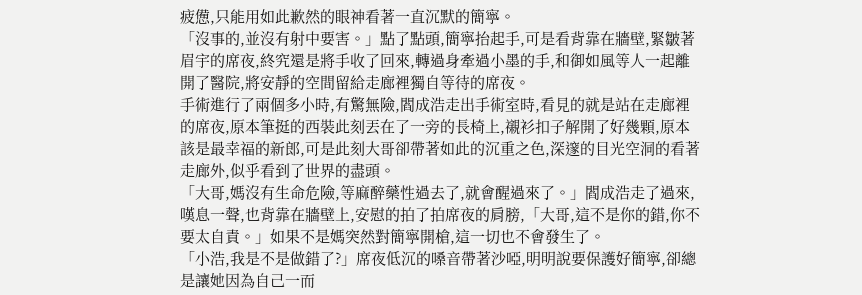疲憊,只能用如此歉然的眼神看著一直沉默的簡寧。
「沒事的,並沒有射中要害。」點了點頭,簡寧抬起手,可是看背靠在牆壁,緊皺著眉宇的席夜,終究還是將手收了回來,轉過身牽過小墨的手,和御如風等人一起離開了醫院,將安靜的空間留給走廊裡獨自等待的席夜。
手術進行了兩個多小時,有驚無險,閻成浩走出手術室時,看見的就是站在走廊裡的席夜,原本筆挺的西裝此刻丟在了一旁的長椅上,襯衫扣子解開了好幾顆,原本該是最幸福的新郎,可是此刻大哥卻帶著如此的沉重之色,深邃的目光空洞的看著走廊外,似乎看到了世界的盡頭。
「大哥,媽沒有生命危險,等麻醉藥性過去了,就會醒過來了。」閻成浩走了過來,嘆息一聲,也背靠在牆壁上,安慰的拍了拍席夜的肩膀,「大哥,這不是你的錯,你不要太自責。」如果不是媽突然對簡寧開槍,這一切也不會發生了。
「小浩,我是不是做錯了?」席夜低沉的嗓音帶著沙啞,明明說要保護好簡寧,卻總是讓她因為自己一而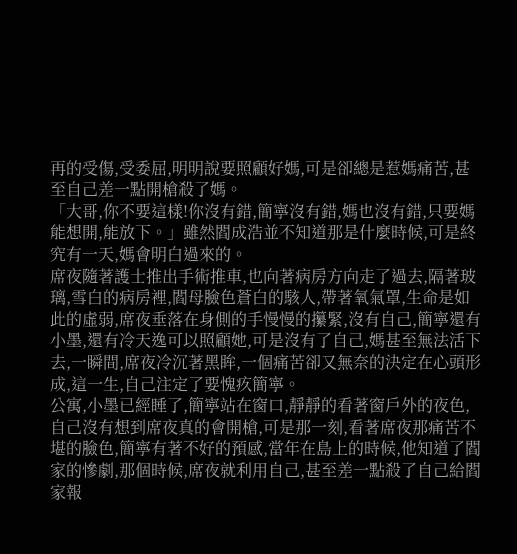再的受傷,受委屈,明明說要照顧好媽,可是卻總是惹媽痛苦,甚至自己差一點開槍殺了媽。
「大哥,你不要這樣!你沒有錯,簡寧沒有錯,媽也沒有錯,只要媽能想開,能放下。」雖然閻成浩並不知道那是什麼時候,可是終究有一天,媽會明白過來的。
席夜隨著護士推出手術推車,也向著病房方向走了過去,隔著玻璃,雪白的病房裡,閻母臉色蒼白的駭人,帶著氧氣罩,生命是如此的虛弱,席夜垂落在身側的手慢慢的攥緊,沒有自己,簡寧還有小墨,還有冷天逸可以照顧她,可是沒有了自己,媽甚至無法活下去,一瞬間,席夜冷沉著黑眸,一個痛苦卻又無奈的決定在心頭形成,這一生,自己注定了要愧疚簡寧。
公寓,小墨已經睡了,簡寧站在窗口,靜靜的看著窗戶外的夜色,自己沒有想到席夜真的會開槍,可是那一刻,看著席夜那痛苦不堪的臉色,簡寧有著不好的預感,當年在島上的時候,他知道了閻家的慘劇,那個時候,席夜就利用自己,甚至差一點殺了自己給閻家報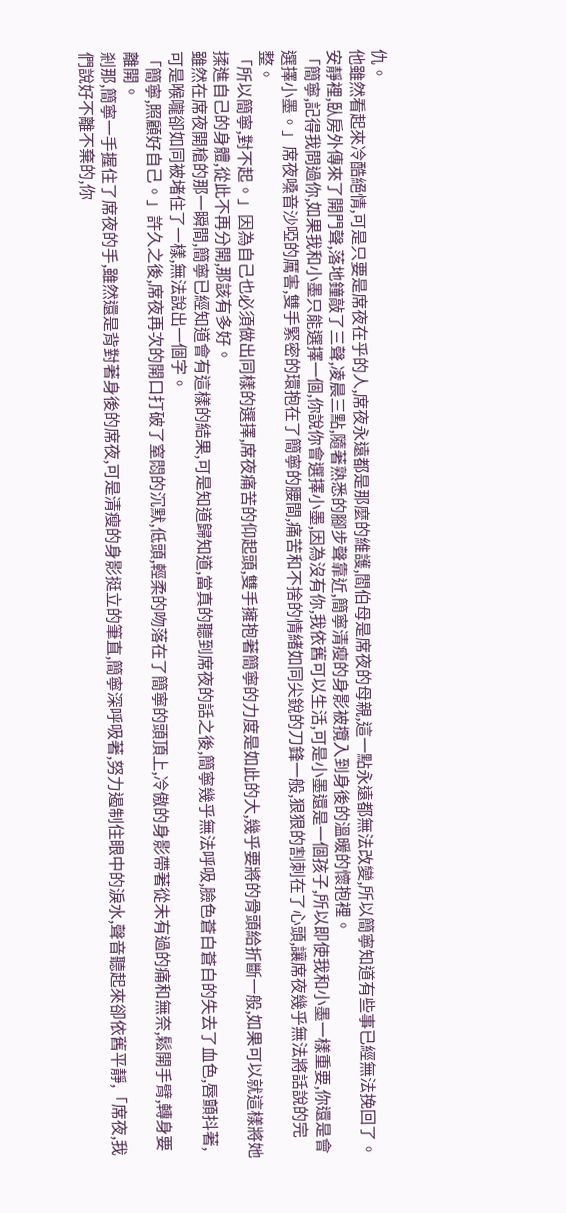仇。
他雖然看起來冷酷絕情,可是只要是席夜在乎的人,席夜永遠都是那麼的維護,閻伯母是席夜的母親,這一點永遠都無法改變,所以簡寧知道有些事已經無法挽回了。
安靜裡,臥房外傳來了開門聲,落地鐘敲了三聲,凌晨三點,隨著熟悉的腳步聲靠近,簡寧清瘦的身影被攬入到身後的溫暖的懷抱裡。
「簡寧,記得我問過你,如果我和小墨只能選擇一個,你說你會選擇小墨,因為沒有你,我依舊可以生活,可是小墨還是一個孩子,所以即使我和小墨一樣重要,你還是會選擇小墨。」席夜嗓音沙啞的厲害,雙手緊密的環抱在了簡寧的腰間,痛苦和不捨的情緒如同尖銳的刀鋒一般,狠狠的割刺在了心頭,讓席夜幾乎無法將話說的完整。
「所以簡寧,對不起。」因為自己也必須做出同樣的選擇,席夜痛苦的仰起頭,雙手擁抱著簡寧的力度是如此的大,幾乎要將的骨頭給折斷一般,如果可以就這樣將她揉進自己的身體,從此不再分開,那該有多好。
雖然在席夜開槍的那一瞬間,簡寧已經知道會有這樣的結果,可是知道歸知道,當真的聽到席夜的話之後,簡寧幾乎無法呼吸,臉色蒼白蒼白的失去了血色,唇顫抖著,可是喉嚨卻如同被堵住了一樣,無法說出一個字。
「簡寧,照顧好自己。」許久之後,席夜再次的開口打破了窒悶的沉默,低頭,輕柔的吻落在了簡寧的頭頂上,冷傲的身影帶著從未有過的痛和無奈,鬆開手臂,轉身要離開。
剎那,簡寧一手握住了席夜的手,雖然還是背對著身後的席夜,可是清瘦的身影挺立的筆直,簡寧深呼吸著,努力遏制住眼中的淚水,聲音聽起來卻依舊平靜,「席夜,我們說好不離不棄的,你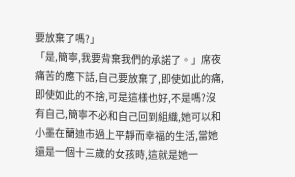要放棄了嗎?」
「是,簡寧,我要背棄我們的承諾了。」席夜痛苦的應下話,自己要放棄了,即使如此的痛,即使如此的不捨,可是這樣也好,不是嗎?沒有自己,簡寧不必和自己回到組織,她可以和小墨在蘭迪市過上平靜而幸福的生活,當她還是一個十三歲的女孩時,這就是她一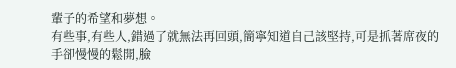輩子的希望和夢想。
有些事,有些人,錯過了就無法再回頭,簡寧知道自己該堅持,可是抓著席夜的手卻慢慢的鬆開,臉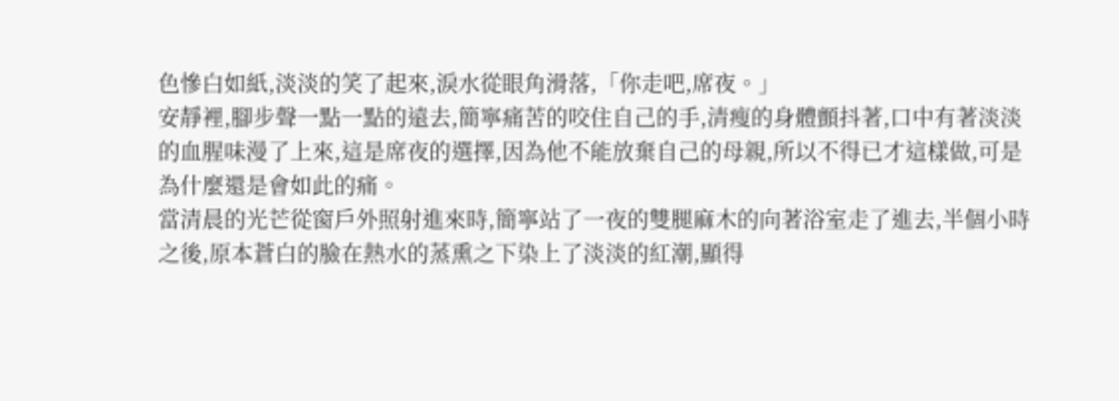色慘白如紙,淡淡的笑了起來,淚水從眼角滑落,「你走吧,席夜。」
安靜裡,腳步聲一點一點的遠去,簡寧痛苦的咬住自己的手,清瘦的身體顫抖著,口中有著淡淡的血腥味漫了上來,這是席夜的選擇,因為他不能放棄自己的母親,所以不得已才這樣做,可是為什麼還是會如此的痛。
當清晨的光芒從窗戶外照射進來時,簡寧站了一夜的雙腿麻木的向著浴室走了進去,半個小時之後,原本蒼白的臉在熱水的蒸熏之下染上了淡淡的紅潮,顯得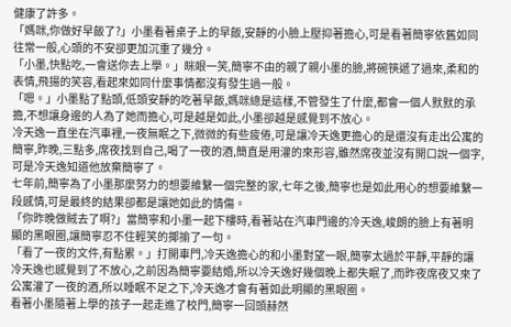健康了許多。
「媽咪,你做好早飯了?」小墨看著桌子上的早飯,安靜的小臉上壓抑著擔心,可是看著簡寧依舊如同往常一般,心頭的不安卻更加沉重了幾分。
「小墨,快點吃,一會送你去上學。」眯眼一笑,簡寧不由的親了親小墨的臉,將碗筷遞了過來,柔和的表情,飛揚的笑容,看起來如同什麼事情都沒有發生過一般。
「嗯。」小墨點了點頭,低頭安靜的吃著早飯,媽咪總是這樣,不管發生了什麼,都會一個人默默的承擔,不想讓身邊的人為了她而擔心,可是越是如此,小墨卻越是感覺到不放心。
冷天逸一直坐在汽車裡,一夜無眠之下,微微的有些疲倦,可是讓冷天逸更擔心的是還沒有走出公寓的簡寧,昨晚,三點多,席夜找到自己,喝了一夜的酒,簡直是用灌的來形容,雖然席夜並沒有開口說一個字,可是冷天逸知道他放棄簡寧了。
七年前,簡寧為了小墨那麼努力的想要維繫一個完整的家,七年之後,簡寧也是如此用心的想要維繫一段感情,可是最終的結果卻都是讓她如此的情傷。
「你昨晚做賊去了啊?」當簡寧和小墨一起下樓時,看著站在汽車門邊的冷天逸,峻朗的臉上有著明顯的黑眼圈,讓簡寧忍不住輕笑的揶揄了一句。
「看了一夜的文件,有點累。」打開車門,冷天逸擔心的和小墨對望一眼,簡寧太過於平靜,平靜的讓冷天逸也感覺到了不放心,之前因為簡寧要結婚,所以冷天逸好幾個晚上都失眠了,而昨夜席夜又來了公寓灌了一夜的酒,所以睡眠不足之下,冷天逸才會有著如此明顯的黑眼圈。
看著小墨隨著上學的孩子一起走進了校門,簡寧一回頭赫然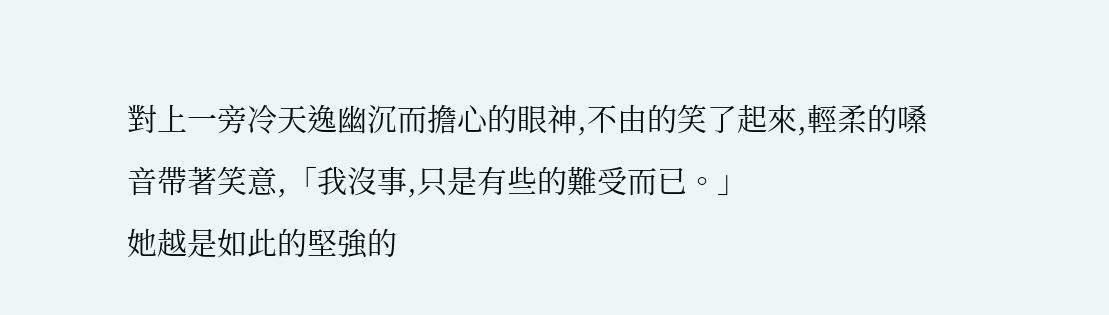對上一旁冷天逸幽沉而擔心的眼神,不由的笑了起來,輕柔的嗓音帶著笑意,「我沒事,只是有些的難受而已。」
她越是如此的堅強的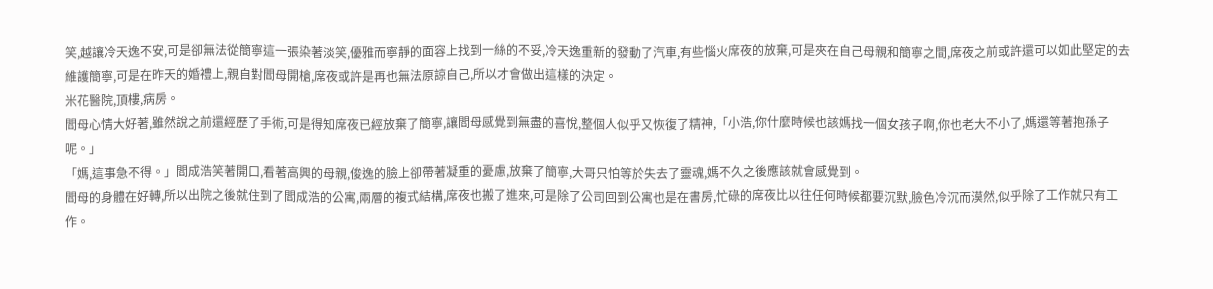笑,越讓冷天逸不安,可是卻無法從簡寧這一張染著淡笑,優雅而寧靜的面容上找到一絲的不妥,冷天逸重新的發動了汽車,有些惱火席夜的放棄,可是夾在自己母親和簡寧之間,席夜之前或許還可以如此堅定的去維護簡寧,可是在昨天的婚禮上,親自對閻母開槍,席夜或許是再也無法原諒自己,所以才會做出這樣的決定。
米花醫院,頂樓,病房。
閻母心情大好著,雖然說之前還經歷了手術,可是得知席夜已經放棄了簡寧,讓閻母感覺到無盡的喜悅,整個人似乎又恢復了精神,「小浩,你什麼時候也該媽找一個女孩子啊,你也老大不小了,媽還等著抱孫子呢。」
「媽,這事急不得。」閻成浩笑著開口,看著高興的母親,俊逸的臉上卻帶著凝重的憂慮,放棄了簡寧,大哥只怕等於失去了靈魂,媽不久之後應該就會感覺到。
閻母的身體在好轉,所以出院之後就住到了閻成浩的公寓,兩層的複式結構,席夜也搬了進來,可是除了公司回到公寓也是在書房,忙碌的席夜比以往任何時候都要沉默,臉色冷沉而漠然,似乎除了工作就只有工作。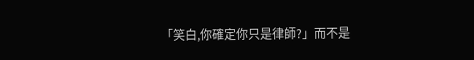「笑白,你確定你只是律師?」而不是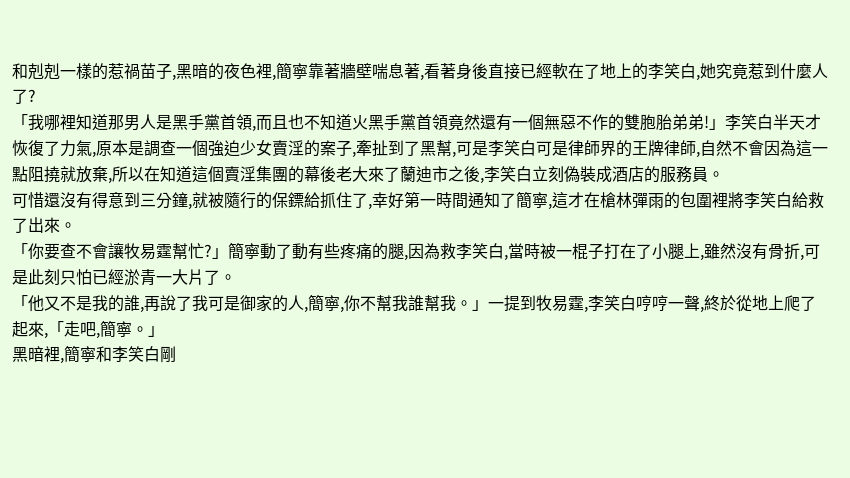和剋剋一樣的惹禍苗子,黑暗的夜色裡,簡寧靠著牆壁喘息著,看著身後直接已經軟在了地上的李笑白,她究竟惹到什麼人了?
「我哪裡知道那男人是黑手黨首領,而且也不知道火黑手黨首領竟然還有一個無惡不作的雙胞胎弟弟!」李笑白半天才恢復了力氣,原本是調查一個強迫少女賣淫的案子,牽扯到了黑幫,可是李笑白可是律師界的王牌律師,自然不會因為這一點阻撓就放棄,所以在知道這個賣淫集團的幕後老大來了蘭迪市之後,李笑白立刻偽裝成酒店的服務員。
可惜還沒有得意到三分鐘,就被隨行的保鏢給抓住了,幸好第一時間通知了簡寧,這才在槍林彈雨的包圍裡將李笑白給救了出來。
「你要查不會讓牧易霆幫忙?」簡寧動了動有些疼痛的腿,因為救李笑白,當時被一棍子打在了小腿上,雖然沒有骨折,可是此刻只怕已經淤青一大片了。
「他又不是我的誰,再說了我可是御家的人,簡寧,你不幫我誰幫我。」一提到牧易霆,李笑白哼哼一聲,終於從地上爬了起來,「走吧,簡寧。」
黑暗裡,簡寧和李笑白剛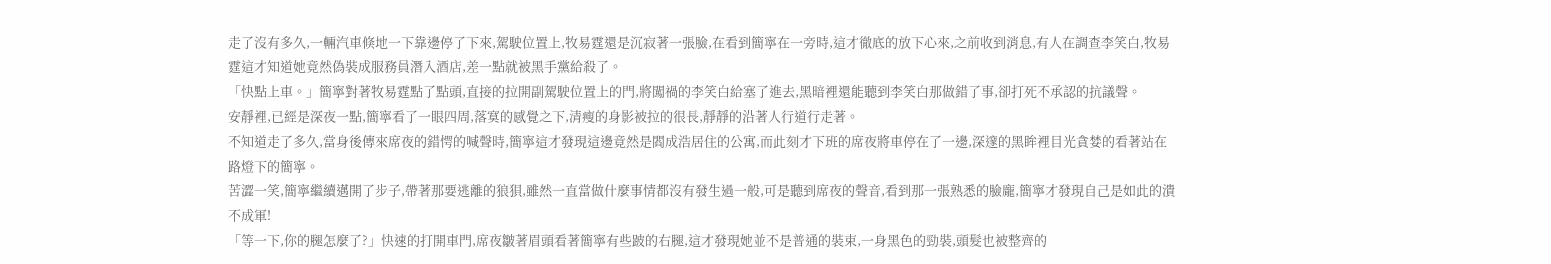走了沒有多久,一輛汽車倏地一下靠邊停了下來,駕駛位置上,牧易霆還是沉寂著一張臉,在看到簡寧在一旁時,這才徹底的放下心來,之前收到消息,有人在調查李笑白,牧易霆這才知道她竟然偽裝成服務員潛入酒店,差一點就被黑手黨給殺了。
「快點上車。」簡寧對著牧易霆點了點頭,直接的拉開副駕駛位置上的門,將闖禍的李笑白給塞了進去,黑暗裡還能聽到李笑白那做錯了事,卻打死不承認的抗議聲。
安靜裡,已經是深夜一點,簡寧看了一眼四周,落寞的感覺之下,清瘦的身影被拉的很長,靜靜的沿著人行道行走著。
不知道走了多久,當身後傳來席夜的錯愕的喊聲時,簡寧這才發現這邊竟然是閻成浩居住的公寓,而此刻才下班的席夜將車停在了一邊,深邃的黑眸裡目光貪婪的看著站在路燈下的簡寧。
苦澀一笑,簡寧繼續邁開了步子,帶著那要逃離的狼狽,雖然一直當做什麼事情都沒有發生過一般,可是聽到席夜的聲音,看到那一張熟悉的臉龐,簡寧才發現自己是如此的潰不成軍!
「等一下,你的腿怎麼了?」快速的打開車門,席夜皺著眉頭看著簡寧有些跛的右腿,這才發現她並不是普通的裝束,一身黑色的勁裝,頭髮也被整齊的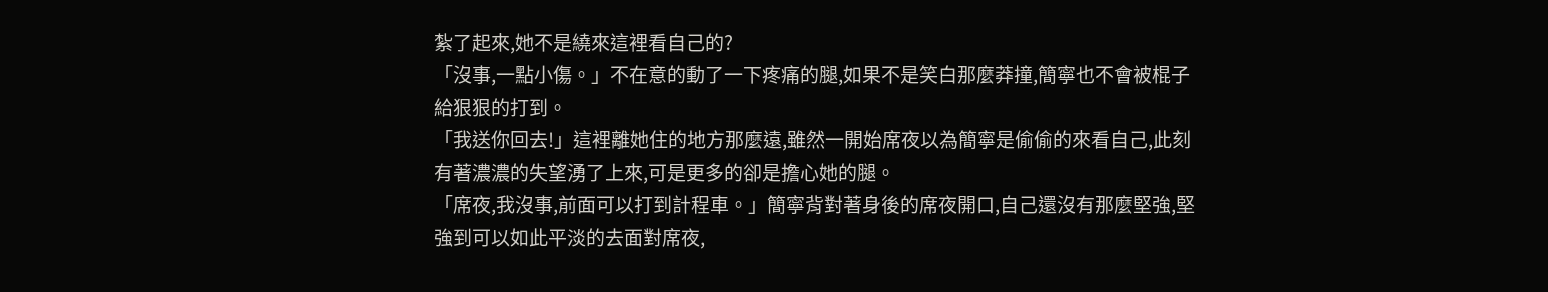紮了起來,她不是繞來這裡看自己的?
「沒事,一點小傷。」不在意的動了一下疼痛的腿,如果不是笑白那麼莽撞,簡寧也不會被棍子給狠狠的打到。
「我送你回去!」這裡離她住的地方那麼遠,雖然一開始席夜以為簡寧是偷偷的來看自己,此刻有著濃濃的失望湧了上來,可是更多的卻是擔心她的腿。
「席夜,我沒事,前面可以打到計程車。」簡寧背對著身後的席夜開口,自己還沒有那麼堅強,堅強到可以如此平淡的去面對席夜,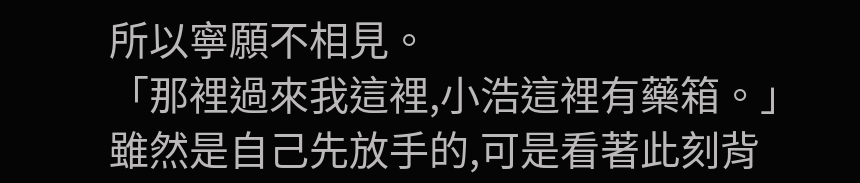所以寧願不相見。
「那裡過來我這裡,小浩這裡有藥箱。」雖然是自己先放手的,可是看著此刻背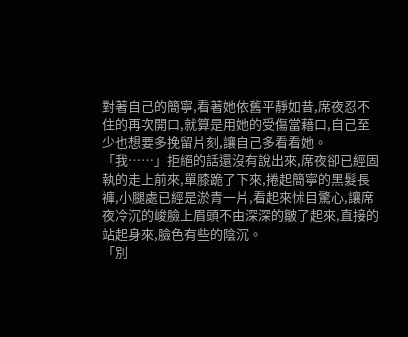對著自己的簡寧,看著她依舊平靜如昔,席夜忍不住的再次開口,就算是用她的受傷當藉口,自己至少也想要多挽留片刻,讓自己多看看她。
「我……」拒絕的話還沒有說出來,席夜卻已經固執的走上前來,單膝跪了下來,捲起簡寧的黑髮長褲,小腿處已經是淤青一片,看起來怵目驚心,讓席夜冷沉的峻臉上眉頭不由深深的皺了起來,直接的站起身來,臉色有些的陰沉。
「別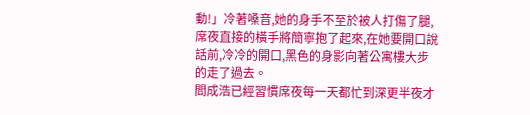動!」冷著嗓音,她的身手不至於被人打傷了腿,席夜直接的橫手將簡寧抱了起來,在她要開口說話前,冷冷的開口,黑色的身影向著公寓樓大步的走了過去。
閻成浩已經習慣席夜每一天都忙到深更半夜才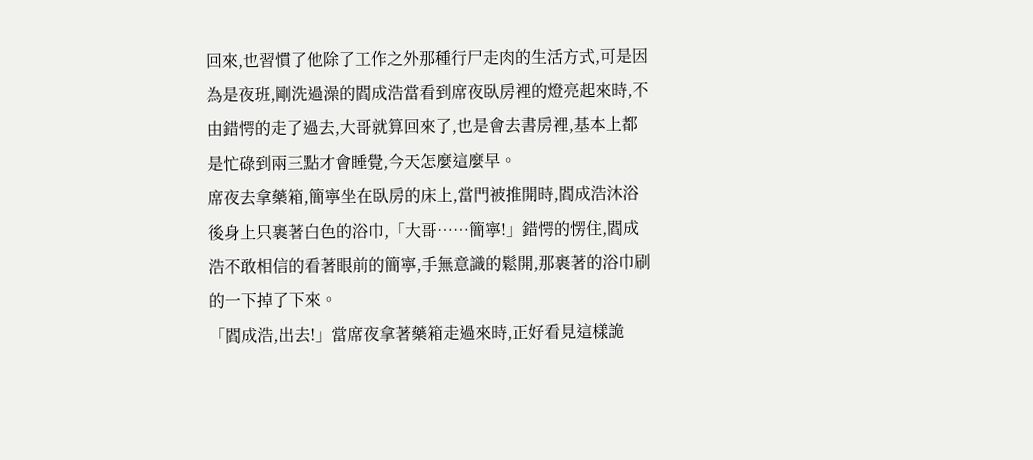回來,也習慣了他除了工作之外那種行尸走肉的生活方式,可是因為是夜班,剛洗過澡的閻成浩當看到席夜臥房裡的燈亮起來時,不由錯愕的走了過去,大哥就算回來了,也是會去書房裡,基本上都是忙碌到兩三點才會睡覺,今天怎麼這麼早。
席夜去拿藥箱,簡寧坐在臥房的床上,當門被推開時,閻成浩沐浴後身上只裹著白色的浴巾,「大哥……簡寧!」錯愕的愣住,閻成浩不敢相信的看著眼前的簡寧,手無意識的鬆開,那裹著的浴巾刷的一下掉了下來。
「閻成浩,出去!」當席夜拿著藥箱走過來時,正好看見這樣詭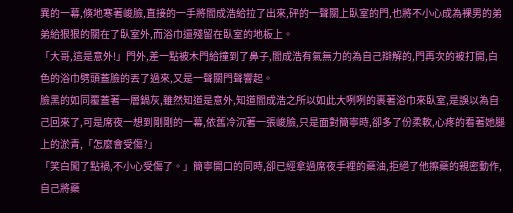異的一幕,倏地寒著峻臉,直接的一手將閻成浩給拉了出來,砰的一聲關上臥室的門,也將不小心成為裸男的弟弟給狠狠的關在了臥室外,而浴巾還殘留在臥室的地板上。
「大哥,這是意外!」門外,差一點被木門給撞到了鼻子,閻成浩有氣無力的為自己辯解的,門再次的被打開,白色的浴巾劈頭蓋臉的丟了過來,又是一聲關門聲響起。
臉黑的如同覆蓋著一層鍋灰,雖然知道是意外,知道閻成浩之所以如此大咧咧的裹著浴巾來臥室,是誤以為自己回來了,可是席夜一想到剛剛的一幕,依舊冷沉著一張峻臉,只是面對簡寧時,卻多了份柔軟,心疼的看著她腿上的淤青,「怎麼會受傷?」
「笑白闖了點禍,不小心受傷了。」簡寧開口的同時,卻已經拿過席夜手裡的藥油,拒絕了他擦藥的親密動作,自己將藥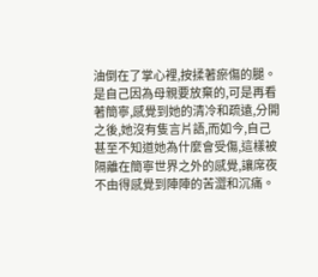油倒在了掌心裡,按揉著瘀傷的腿。
是自己因為母親要放棄的,可是再看著簡寧,感覺到她的清冷和疏遠,分開之後,她沒有隻言片語,而如今,自己甚至不知道她為什麼會受傷,這樣被隔離在簡寧世界之外的感覺,讓席夜不由得感覺到陣陣的苦澀和沉痛。